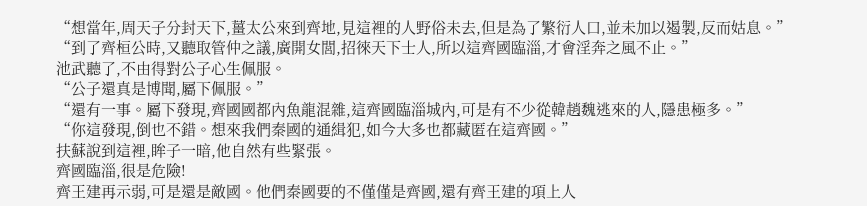“想當年,周天子分封天下,薑太公來到齊地,見這裡的人野俗未去,但是為了繁衍人口,並未加以遏製,反而姑息。”
“到了齊桓公時,又聽取管仲之議,廣開女閭,招徠天下士人,所以這齊國臨淄,才會淫奔之風不止。”
池武聽了,不由得對公子心生佩服。
“公子還真是博聞,屬下佩服。”
“還有一事。屬下發現,齊國國都內魚龍混雜,這齊國臨淄城內,可是有不少從韓趙魏逃來的人,隱患極多。”
“你這發現,倒也不錯。想來我們秦國的通緝犯,如今大多也都藏匿在這齊國。”
扶蘇說到這裡,眸子一暗,他自然有些緊張。
齊國臨淄,很是危險!
齊王建再示弱,可是還是敵國。他們秦國要的不僅僅是齊國,還有齊王建的項上人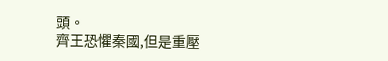頭。
齊王恐懼秦國,但是重壓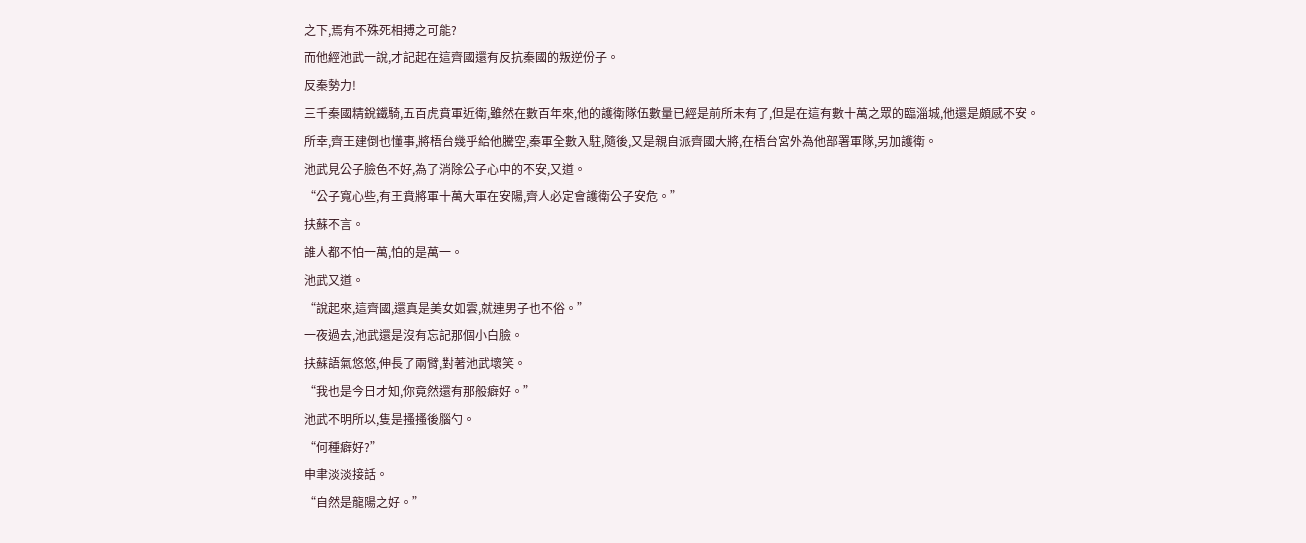之下,焉有不殊死相搏之可能?
而他經池武一說,才記起在這齊國還有反抗秦國的叛逆份子。
反秦勢力!
三千秦國精銳鐵騎,五百虎賁軍近衛,雖然在數百年來,他的護衛隊伍數量已經是前所未有了,但是在這有數十萬之眾的臨淄城,他還是頗感不安。
所幸,齊王建倒也懂事,將梧台幾乎給他騰空,秦軍全數入駐,隨後,又是親自派齊國大將,在梧台宮外為他部署軍隊,另加護衛。
池武見公子臉色不好,為了消除公子心中的不安,又道。
“公子寬心些,有王賁將軍十萬大軍在安陽,齊人必定會護衛公子安危。”
扶蘇不言。
誰人都不怕一萬,怕的是萬一。
池武又道。
“說起來,這齊國,還真是美女如雲,就連男子也不俗。”
一夜過去,池武還是沒有忘記那個小白臉。
扶蘇語氣悠悠,伸長了兩臂,對著池武壞笑。
“我也是今日才知,你竟然還有那般癖好。”
池武不明所以,隻是搔搔後腦勺。
“何種癖好?”
申聿淡淡接話。
“自然是龍陽之好。”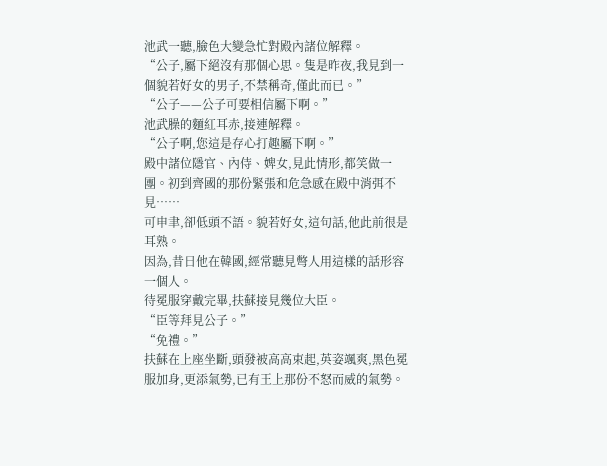池武一聽,臉色大變急忙對殿內諸位解釋。
“公子,屬下絕沒有那個心思。隻是昨夜,我見到一個貌若好女的男子,不禁稱奇,僅此而已。”
“公子——公子可要相信屬下啊。”
池武臊的麵紅耳赤,接連解釋。
“公子啊,您這是存心打趣屬下啊。”
殿中諸位隱官、內侍、婢女,見此情形,都笑做一團。初到齊國的那份緊張和危急感在殿中消弭不見……
可申聿,卻低頭不語。貌若好女,這句話,他此前很是耳熟。
因為,昔日他在韓國,經常聽見彆人用這樣的話形容一個人。
待冕服穿戴完畢,扶蘇接見幾位大臣。
“臣等拜見公子。”
“免禮。”
扶蘇在上座坐斷,頭發被高高束起,英姿颯爽,黑色冕服加身,更添氣勢,已有王上那份不怒而威的氣勢。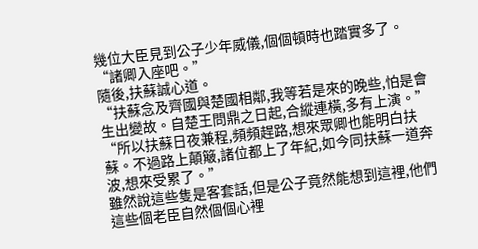幾位大臣見到公子少年威儀,個個頓時也踏實多了。
“諸卿入座吧。”
隨後,扶蘇誠心道。
“扶蘇念及齊國與楚國相鄰,我等若是來的晚些,怕是會生出變故。自楚王問鼎之日起,合縱連橫,多有上演。”
“所以扶蘇日夜兼程,頻頻趕路,想來眾卿也能明白扶蘇。不過路上顛簸,諸位都上了年紀,如今同扶蘇一道奔波,想來受累了。”
雖然說這些隻是客套話,但是公子竟然能想到這裡,他們這些個老臣自然個個心裡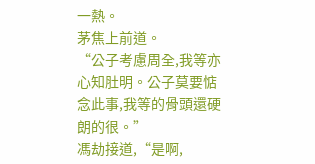一熱。
茅焦上前道。
“公子考慮周全,我等亦心知肚明。公子莫要惦念此事,我等的骨頭還硬朗的很。”
馮劫接道,“是啊,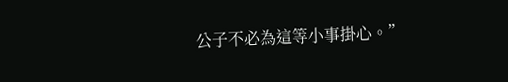公子不必為這等小事掛心。”